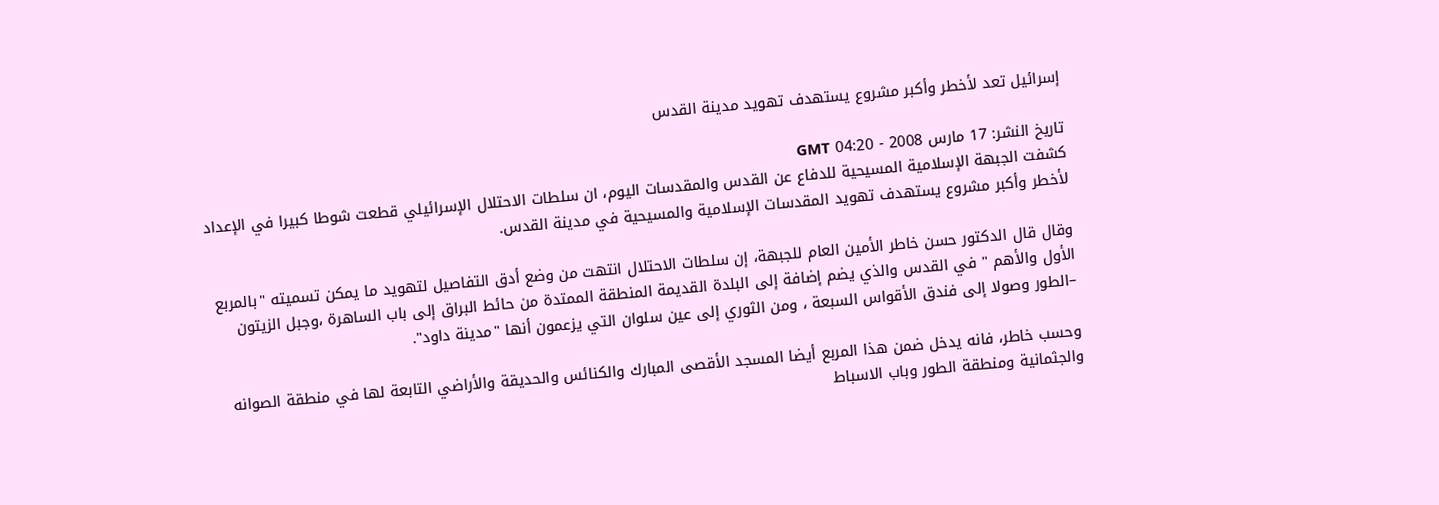إسرائيل تعد لأخطر وأكبر مشروع يستهدف تهويد مدينة القدس

تاريخ النشر: 17 مارس 2008 - 04:20 GMT
كشفت الجبهة الإسلامية المسيحية للدفاع عن القدس والمقدسات اليوم، ان سلطات الاحتلال الإسرائيلي قطعت شوطا كبيرا في الإعداد لأخطر وأكبر مشروع يستهدف تهويد المقدسات الإسلامية والمسيحية في مدينة القدس.

وقال قال الدكتور حسن خاطر الأمين العام للجبهة، إن سلطات الاحتلال انتهت من وضع أدق التفاصيل لتهويد ما يمكن تسميته "بالمربع الأول والأهم " في القدس والذي يضم إضافة إلى البلدة القديمة المنطقة الممتدة من حائط البراق إلى باب الساهرة ،وجبل الزيتون –الطور وصولا إلى فندق الأقواس السبعة ، ومن الثوري إلى عين سلوان التي يزعمون أنها "مدينة داود".

وحسب خاطر، فانه يدخل ضمن هذا المربع أيضا المسجد الأقصى المبارك والكنائس والحديقة والأراضي التابعة لها في منطقة الصوانه والجثمانية ومنطقة الطور وباب الاسباط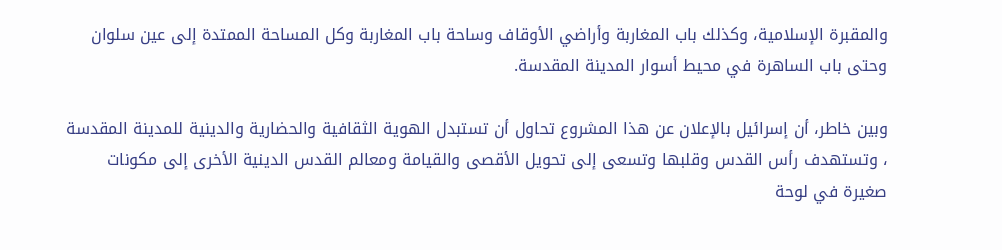والمقبرة الإسلامية، وكذلك باب المغاربة وأراضي الأوقاف وساحة باب المغاربة وكل المساحة الممتدة إلى عين سلوان وحتى باب الساهرة في محيط أسوار المدينة المقدسة.

وبين خاطر، أن إسرائيل بالإعلان عن هذا المشروع تحاول أن تستبدل الهوية الثقافية والحضارية والدينية للمدينة المقدسة ، وتستهدف رأس القدس وقلبها وتسعى إلى تحويل الأقصى والقيامة ومعالم القدس الدينية الأخرى إلى مكونات صغيرة في لوحة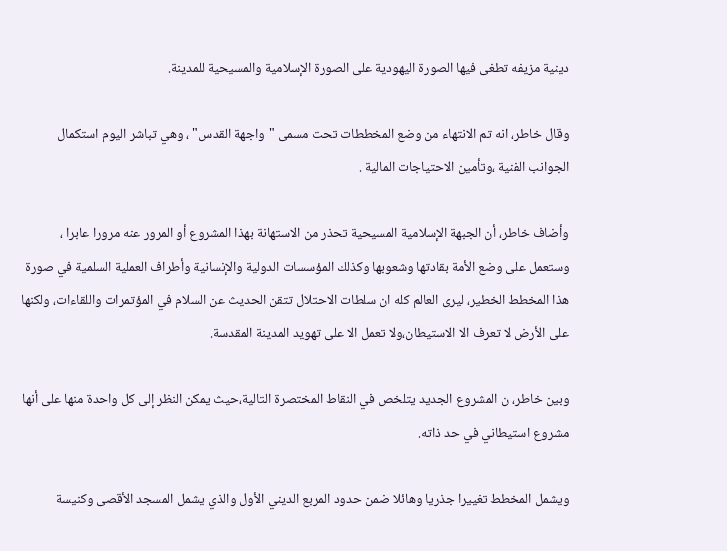دينية مزيفه تطغى فيها الصورة اليهودية على الصورة الإسلامية والمسيحية للمدينة.

وقال خاطر، انه تم الانتهاء من وضع المخططات تحت مسمى "واجهة القدس" ، وهي تباشر اليوم استكمال الجوانب الفنية ،وتأمين الاحتياجات المالية .

وأضاف خاطر، أن الجبهة الإسلامية المسيحية تحذر من الاستهانة بهذا المشروع أو المرور عنه مرورا عابرا ، وستعمل على وضع الأمة بقادتها وشعوبها وكذلك المؤسسات الدولية والإنسانية وأطراف العملية السلمية في صورة هذا المخطط الخطير، ليرى العالم كله ان سلطات الاحتلال تتقن الحديث عن السلام في المؤتمرات واللقاءات، ولكنها على الأرض لا تعرف الا الاستيطان،ولا تعمل الا على تهويد المدينة المقدسة.

وبين خاطر، ن المشروع الجديد يتلخص في النقاط المختصرة التالية،حيث يمكن النظر إلى كل واحدة منها على أنها مشروع استيطاني في حد ذاته.

ويشمل المخطط تغييرا جذريا وهائلا ضمن حدود المربع الديني الأول والذي يشمل المسجد الأقصى وكنيسة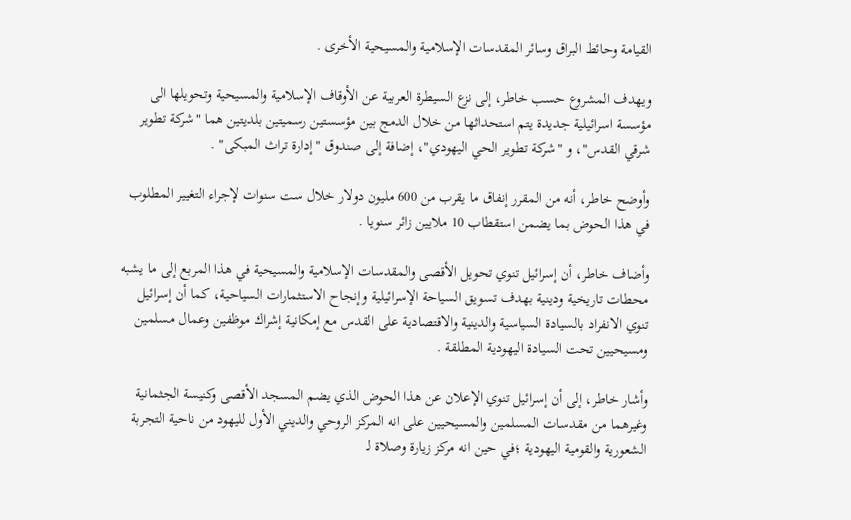القيامة وحائط البراق وسائر المقدسات الإسلامية والمسيحية الأخرى .

ويهدف المشروع حسب خاطر، إلى نزع السيطرة العربية عن الأوقاف الإسلامية والمسيحية وتحويلها الى مؤسسة اسرائيلية جديدة يتم استحداثها من خلال الدمج بين مؤسستين رسميتين بلديتين هما "شركة تطوير شرقي القدس"، و "شركة تطوير الحي اليهودي"، إضافة إلى صندوق "إدارة تراث المبكى" .

وأوضح خاطر، أنه من المقرر إنفاق ما يقرب من 600 مليون دولار خلال ست سنوات لإجراء التغيير المطلوب في هذا الحوض بما يضمن استقطاب 10 ملايين زائر سنويا .

وأضاف خاطر، أن إسرائيل تنوي تحويل الأقصى والمقدسات الإسلامية والمسيحية في هذا المربع إلى ما يشبه محطات تاريخية ودينية بهدف تسويق السياحة الإسرائيلية وإنجاح الاستثمارات السياحية، كما أن إسرائيل تنوي الانفراد بالسيادة السياسية والدينية والاقتصادية على القدس مع إمكانية إشراك موظفين وعمال مسلمين ومسيحيين تحت السيادة اليهودية المطلقة .

وأشار خاطر، إلى أن إسرائيل تنوي الإعلان عن هذا الحوض الذي يضم المسجد الأقصى وكنيسة الجثمانية وغيرهما من مقدسات المسلمين والمسيحيين على انه المركز الروحي والديني الأول لليهود من ناحية التجربة الشعورية والقومية اليهودية ؛في حين انه مركز زيارة وصلاة لـ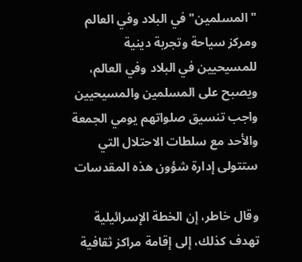"المسلمين" في البلاد وفي العالم ومركز سياحة وتجربة دينية للمسيحيين في البلاد وفي العالم، ويصبح على المسلمين والمسيحيين واجب تنسيق صلواتهم يومي الجمعة والأحد مع سلطات الاحتلال التي ستتولى إدارة شؤون هذه المقدسات

وقال خاطر، إن الخطة الإسرائيلية تهدف كذلك، إلى إقامة مراكز ثقافية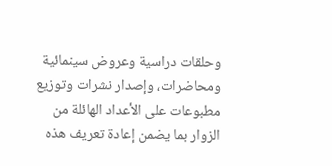وحلقات دراسية وعروض سينمائية ومحاضرات، وإصدار نشرات وتوزيع مطبوعات على الأعداد الهائلة من الزوار بما يضمن إعادة تعريف هذه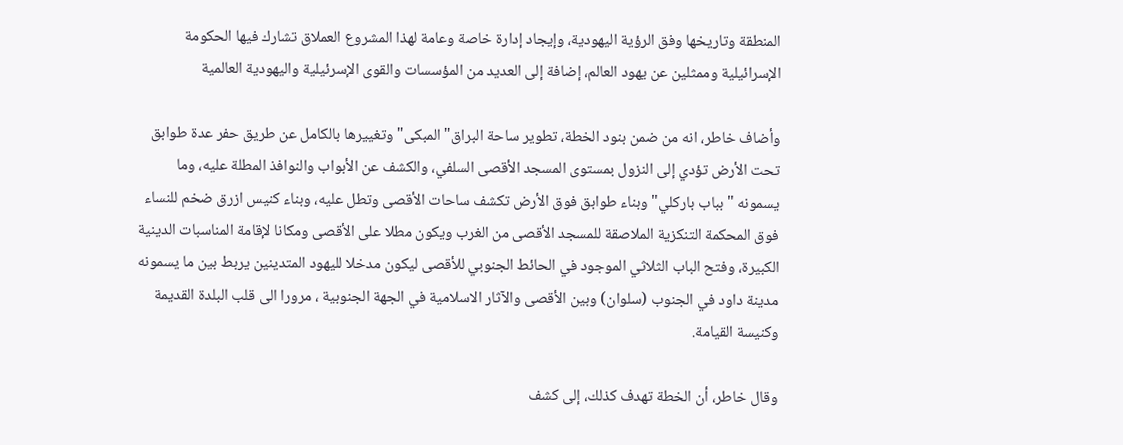المنطقة وتاريخها وفق الرؤية اليهودية، وإيجاد إدارة خاصة وعامة لهذا المشروع العملاق تشارك فيها الحكومة الإسرائيلية وممثلين عن يهود العالم، إضافة إلى العديد من المؤسسات والقوى الإسرئيلية واليهودية العالمية

وأضاف خاطر، انه من ضمن بنود الخطة، تطوير ساحة البراق"المبكى" وتغييرها بالكامل عن طريق حفر عدة طوابق تحت الأرض تؤدي إلى النزول بمستوى المسجد الأقصى السلفي، والكشف عن الأبواب والنوافذ المطلة عليه، وما يسمونه "بباب باركلي" وبناء طوابق فوق الأرض تكشف ساحات الأقصى وتطل عليه، وبناء كنيس ازرق ضخم للنساء فوق المحكمة التنكزية الملاصقة للمسجد الأقصى من الغرب ويكون مطلا على الأقصى ومكانا لإقامة المناسبات الدينية الكبيرة، وفتح الباب الثلاثي الموجود في الحائط الجنوبي للأقصى ليكون مدخلا لليهود المتدينين يربط بين ما يسمونه مدينة داود في الجنوب (سلوان) وبين الأقصى والآثار الاسلامية في الجهة الجنوبية ، مرورا الى قلب البلدة القديمة وكنيسة القيامة.

وقال خاطر، أن الخطة تهدف كذلك، إلى كشف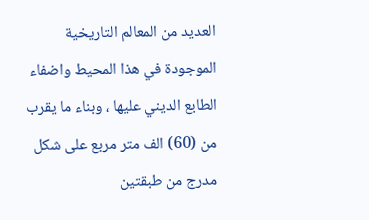العديد من المعالم التاريخية الموجودة في هذا المحيط واضفاء الطابع الديني عليها ، وبناء ما يقرب من (60) الف متر مربع على شكل مدرج من طبقتين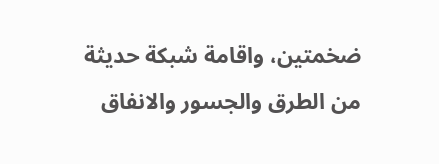ضخمتين، واقامة شبكة حديثة من الطرق والجسور والانفاق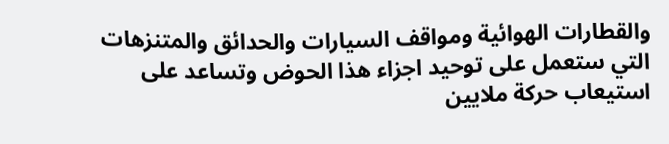والقطارات الهوائية ومواقف السيارات والحدائق والمتنزهات التي ستعمل على توحيد اجزاء هذا الحوض وتساعد على استيعاب حركة ملايين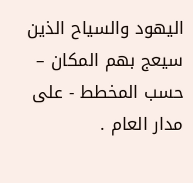اليهود والسياح الذين سيعج بهم المكان – حسب المخطط - على مدار العام .